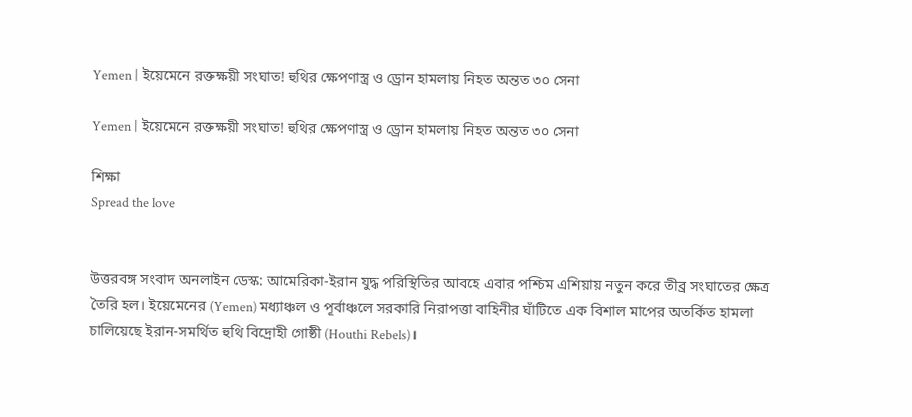Yemen | ইয়েমেনে রক্তক্ষয়ী সংঘাত! হুথির ক্ষেপণাস্ত্র ও ড্রোন হামলায় নিহত অন্তত ৩০ সেনা

Yemen | ইয়েমেনে রক্তক্ষয়ী সংঘাত! হুথির ক্ষেপণাস্ত্র ও ড্রোন হামলায় নিহত অন্তত ৩০ সেনা

শিক্ষা
Spread the love


উত্তরবঙ্গ সংবাদ অনলাইন ডেস্ক: আমেরিকা-ইরান যুদ্ধ পরিস্থিতির আবহে এবার পশ্চিম এশিয়ায় নতুন করে তীব্র সংঘাতের ক্ষেত্র তৈরি হল। ইয়েমেনের (Yemen) মধ্যাঞ্চল ও পূর্বাঞ্চলে সরকারি নিরাপত্তা বাহিনীর ঘাঁটিতে এক বিশাল মাপের অতর্কিত হামলা চালিয়েছে ইরান-সমর্থিত হুথি বিদ্রোহী গোষ্ঠী (Houthi Rebels)।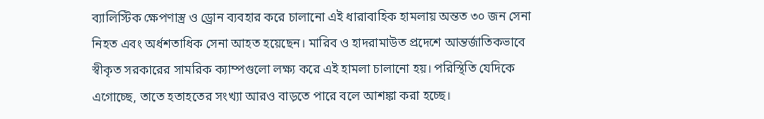ব্যালিস্টিক ক্ষেপণাস্ত্র ও ড্রোন ব্যবহার করে চালানো এই ধারাবাহিক হামলায় অন্তত ৩০ জন সেনা নিহত এবং অর্ধশতাধিক সেনা আহত হয়েছেন। মারিব ও হাদরামাউত প্রদেশে আন্তর্জাতিকভাবে স্বীকৃত সরকারের সামরিক ক্যাম্পগুলো লক্ষ্য করে এই হামলা চালানো হয়। পরিস্থিতি যেদিকে এগোচ্ছে, তাতে হতাহতের সংখ্যা আরও বাড়তে পারে বলে আশঙ্কা করা হচ্ছে।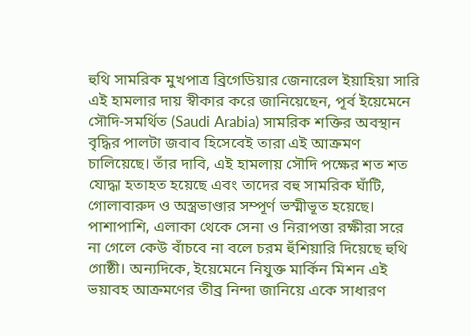হুথি সামরিক মুখপাত্র ব্রিগেডিয়ার জেনারেল ইয়াহিয়া সারি এই হামলার দায় স্বীকার করে জানিয়েছেন, পূর্ব ইয়েমেনে সৌদি-সমর্থিত (Saudi Arabia) সামরিক শক্তির অবস্থান বৃদ্ধির পালটা জবাব হিসেবেই তারা এই আক্রমণ চালিয়েছে। তাঁর দাবি, এই হামলায় সৌদি পক্ষের শত শত যোদ্ধা হতাহত হয়েছে এবং তাদের বহু সামরিক ঘাঁটি, গোলাবারুদ ও অস্ত্রভাণ্ডার সম্পূর্ণ ভস্মীভূত হয়েছে। পাশাপাশি, এলাকা থেকে সেনা ও নিরাপত্তা রক্ষীরা সরে না গেলে কেউ বাঁচবে না বলে চরম হুঁশিয়ারি দিয়েছে হুথি গোষ্ঠী। অন্যদিকে, ইয়েমেনে নিযুক্ত মার্কিন মিশন এই ভয়াবহ আক্রমণের তীব্র নিন্দা জানিয়ে একে সাধারণ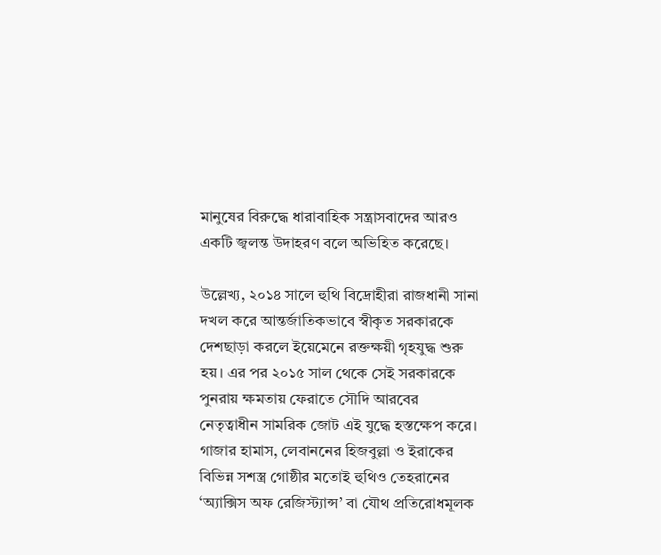মানুষের বিরুদ্ধে ধারাবাহিক সন্ত্রাসবাদের আরও একটি জ্বলন্ত উদাহরণ বলে অভিহিত করেছে।

উল্লেখ্য, ২০১৪ সালে হুথি বিদ্রোহীরা রাজধানী সানা দখল করে আন্তর্জাতিকভাবে স্বীকৃত সরকারকে দেশছাড়া করলে ইয়েমেনে রক্তক্ষয়ী গৃহযুদ্ধ শুরু হয়। এর পর ২০১৫ সাল থেকে সেই সরকারকে পুনরায় ক্ষমতায় ফেরাতে সৌদি আরবের নেতৃত্বাধীন সামরিক জোট এই যুদ্ধে হস্তক্ষেপ করে। গাজার হামাস, লেবাননের হিজবুল্লা ও ইরাকের বিভিন্ন সশস্ত্র গোষ্ঠীর মতোই হুথিও তেহরানের ‘অ্যাক্সিস অফ রেজিস্ট্যান্স’ বা যৌথ প্রতিরোধমূলক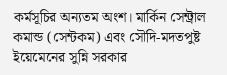কর্মসূচির অন্যতম অংশ। মার্কিন সেন্ট্রাল কমান্ড (সেন্টকম) এবং সৌদি-মদতপুষ্ট ইয়েমেনের সুন্নি সরকার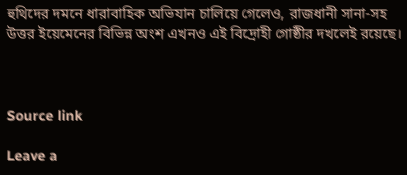হুথিদের দমনে ধারাবাহিক অভিযান চালিয়ে গেলেও, রাজধানী সানা-সহ উত্তর ইয়েমেনের বিভিন্ন অংশ এখনও এই বিদ্রোহী গোষ্ঠীর দখলেই রয়েছে।



Source link

Leave a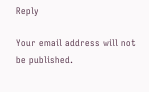Reply

Your email address will not be published.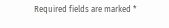Required fields are marked *